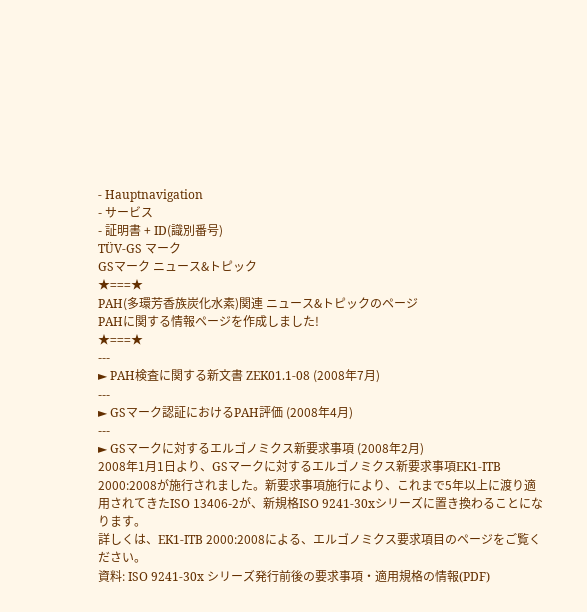- Hauptnavigation
- サービス
- 証明書 + ID(識別番号)
TÜV-GS マーク
GSマーク ニュース&トピック
★===★
PAH(多環芳香族炭化水素)関連 ニュース&トピックのページ
PAHに関する情報ページを作成しました!
★===★
---
► PAH検査に関する新文書 ZEK01.1-08 (2008年7月)
---
► GSマーク認証におけるPAH評価 (2008年4月)
---
► GSマークに対するエルゴノミクス新要求事項 (2008年2月)
2008年1月1日より、GSマークに対するエルゴノミクス新要求事項EK1-ITB 2000:2008が施行されました。新要求事項施行により、これまで5年以上に渡り適用されてきたISO 13406-2が、新規格ISO 9241-30xシリーズに置き換わることになります。
詳しくは、EK1-ITB 2000:2008による、エルゴノミクス要求項目のページをご覧ください。
資料: ISO 9241-30x シリーズ発行前後の要求事項・適用規格の情報(PDF)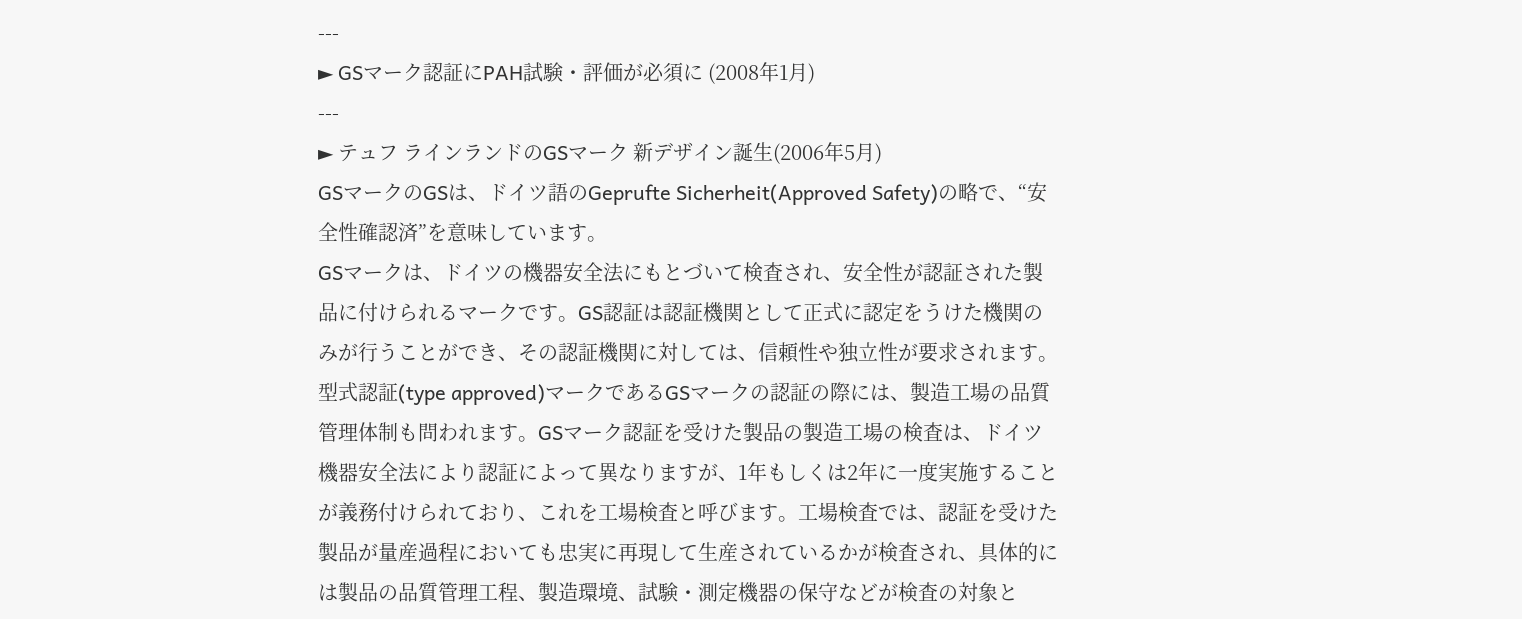---
► GSマーク認証にPAH試験・評価が必須に (2008年1月)
---
► テュフ ラインランドのGSマーク 新デザイン誕生(2006年5月)
GSマークのGSは、ドイツ語のGeprufte Sicherheit(Approved Safety)の略で、“安全性確認済”を意味しています。
GSマークは、ドイツの機器安全法にもとづいて検査され、安全性が認証された製品に付けられるマークです。GS認証は認証機関として正式に認定をうけた機関のみが行うことができ、その認証機関に対しては、信頼性や独立性が要求されます。型式認証(type approved)マークであるGSマークの認証の際には、製造工場の品質管理体制も問われます。GSマーク認証を受けた製品の製造工場の検査は、ドイツ機器安全法により認証によって異なりますが、1年もしくは2年に一度実施することが義務付けられており、これを工場検査と呼びます。工場検査では、認証を受けた製品が量産過程においても忠実に再現して生産されているかが検査され、具体的には製品の品質管理工程、製造環境、試験・測定機器の保守などが検査の対象と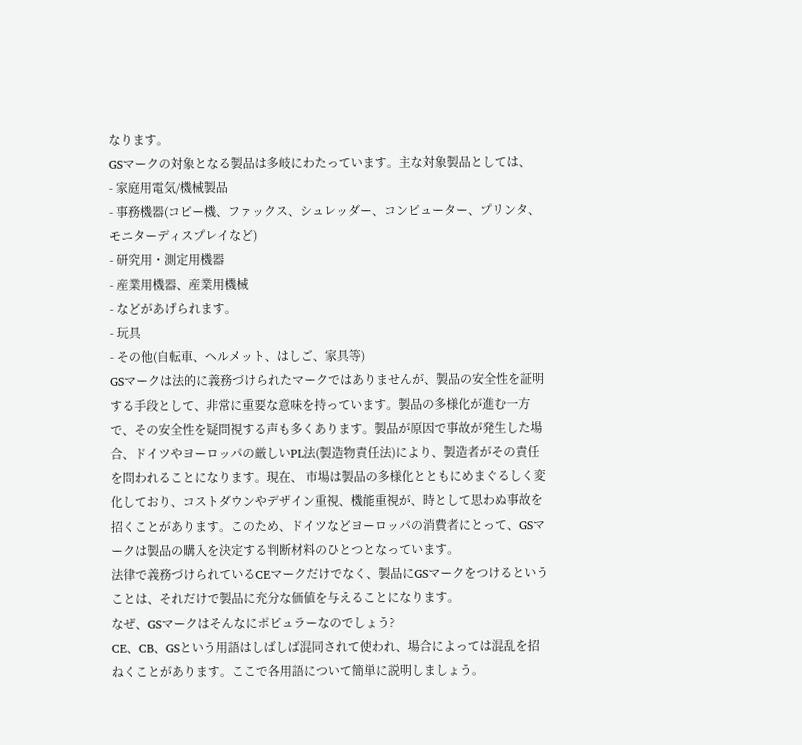なります。
GSマークの対象となる製品は多岐にわたっています。主な対象製品としては、
- 家庭用電気/機械製品
- 事務機器(コピー機、ファックス、シュレッダー、コンピューター、プリンタ、モニターディスプレイなど)
- 研究用・測定用機器
- 産業用機器、産業用機械
- などがあげられます。
- 玩具
- その他(自転車、ヘルメット、はしご、家具等)
GSマークは法的に義務づけられたマークではありませんが、製品の安全性を証明する手段として、非常に重要な意味を持っています。製品の多様化が進む一方で、その安全性を疑問視する声も多くあります。製品が原因で事故が発生した場合、ドイツやヨーロッパの厳しいPL法(製造物責任法)により、製造者がその責任を問われることになります。現在、 市場は製品の多様化とともにめまぐるしく変化しており、コストダウンやデザイン重視、機能重視が、時として思わぬ事故を招くことがあります。このため、ドイツなどヨーロッパの消費者にとって、GSマークは製品の購入を決定する判断材料のひとつとなっています。
法律で義務づけられているCEマークだけでなく、製品にGSマークをつけるということは、それだけで製品に充分な価値を与えることになります。
なぜ、GSマークはそんなにポピュラーなのでしょう?
CE、CB、GSという用語はしばしば混同されて使われ、場合によっては混乱を招ねくことがあります。ここで各用語について簡単に説明しましょう。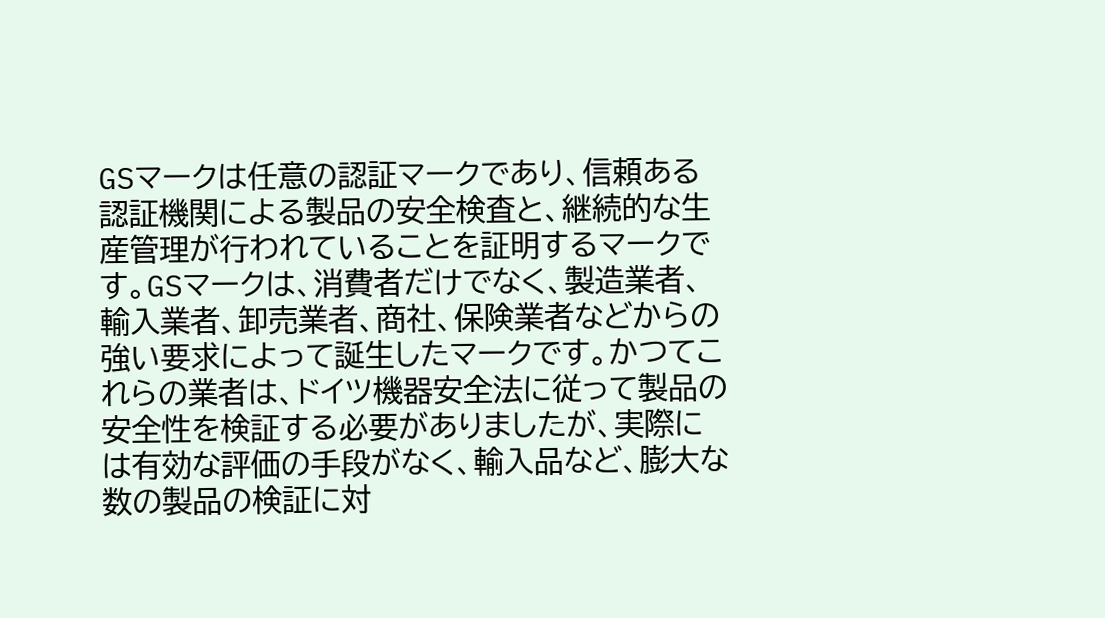GSマークは任意の認証マークであり、信頼ある認証機関による製品の安全検査と、継続的な生産管理が行われていることを証明するマークです。GSマークは、消費者だけでなく、製造業者、輸入業者、卸売業者、商社、保険業者などからの強い要求によって誕生したマークです。かつてこれらの業者は、ドイツ機器安全法に従って製品の安全性を検証する必要がありましたが、実際には有効な評価の手段がなく、輸入品など、膨大な数の製品の検証に対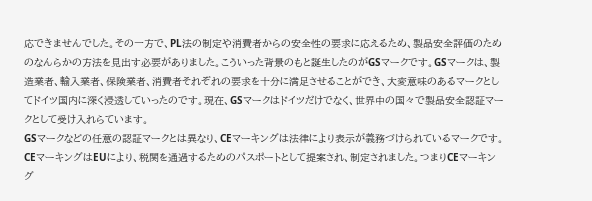応できませんでした。その一方で、PL法の制定や消費者からの安全性の要求に応えるため、製品安全評価のためのなんらかの方法を見出す必要がありました。こういった背景のもと誕生したのがGSマークです。GSマークは、製造業者、輸入業者、保険業者、消費者それぞれの要求を十分に満足させることができ、大変意味のあるマークとしてドイツ国内に深く浸透していったのです。現在、GSマークはドイツだけでなく、世界中の国々で製品安全認証マークとして受け入れらています。
GSマークなどの任意の認証マークとは異なり、CEマーキングは法律により表示が義務づけられているマークです。CEマーキングはEUにより、税関を通過するためのパスポートとして提案され、制定されました。つまりCEマーキング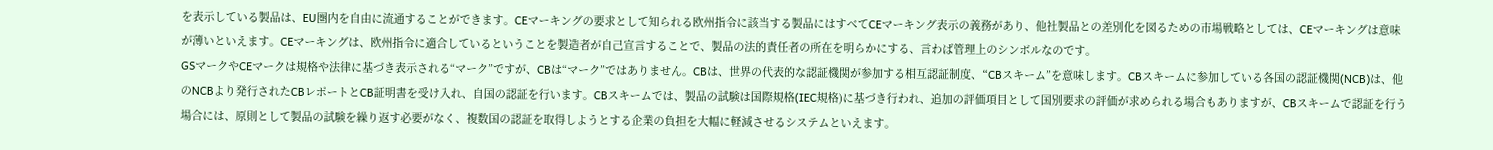を表示している製品は、EU圏内を自由に流通することができます。CEマーキングの要求として知られる欧州指令に該当する製品にはすべてCEマーキング表示の義務があり、他社製品との差別化を図るための市場戦略としては、CEマーキングは意味が薄いといえます。CEマーキングは、欧州指令に適合しているということを製造者が自己宣言することで、製品の法的責任者の所在を明らかにする、言わば管理上のシンボルなのです。
GSマークやCEマークは規格や法律に基づき表示される“マーク”ですが、CBは“マーク”ではありません。CBは、世界の代表的な認証機関が参加する相互認証制度、“CBスキーム”を意味します。CBスキームに参加している各国の認証機関(NCB)は、他のNCBより発行されたCBレポートとCB証明書を受け入れ、自国の認証を行います。CBスキームでは、製品の試験は国際規格(IEC規格)に基づき行われ、追加の評価項目として国別要求の評価が求められる場合もありますが、CBスキームで認証を行う場合には、原則として製品の試験を繰り返す必要がなく、複数国の認証を取得しようとする企業の負担を大幅に軽減させるシステムといえます。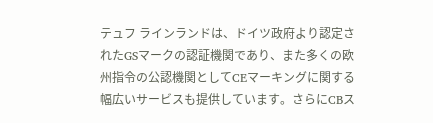テュフ ラインランドは、ドイツ政府より認定されたGSマークの認証機関であり、また多くの欧州指令の公認機関としてCEマーキングに関する幅広いサービスも提供しています。さらにCBス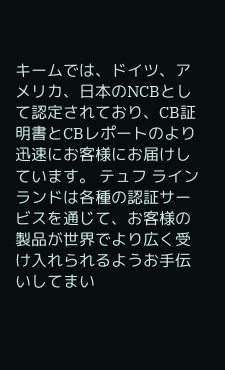キームでは、ドイツ、アメリカ、日本のNCBとして認定されており、CB証明書とCBレポートのより迅速にお客様にお届けしています。 テュフ ラインランドは各種の認証サービスを通じて、お客様の製品が世界でより広く受け入れられるようお手伝いしてまい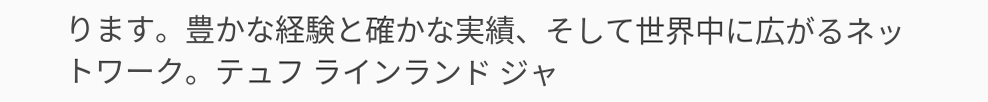ります。豊かな経験と確かな実績、そして世界中に広がるネットワーク。テュフ ラインランド ジャ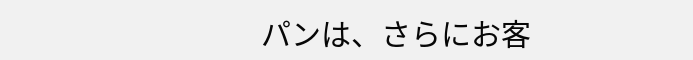パンは、さらにお客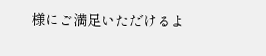様にご満足いただけるよ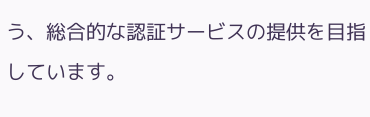う、総合的な認証サービスの提供を目指しています。